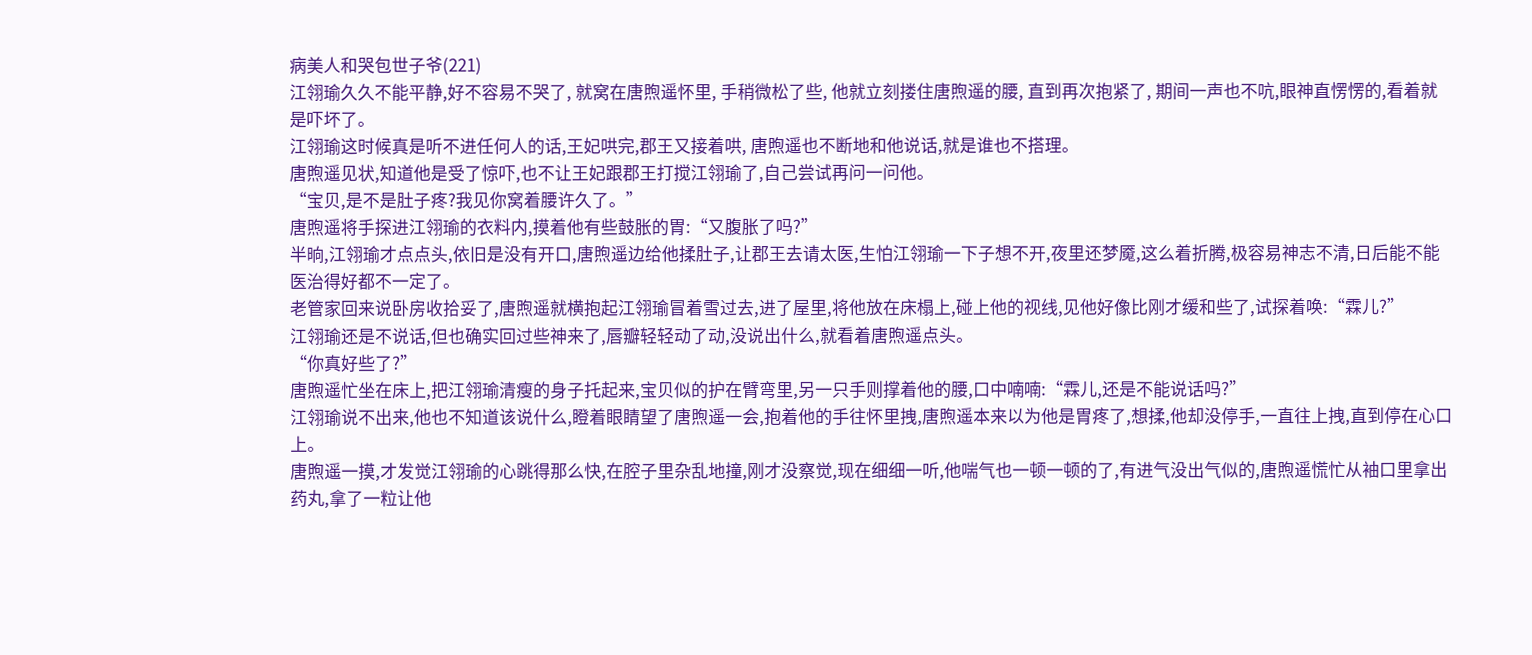病美人和哭包世子爷(221)
江翎瑜久久不能平静,好不容易不哭了, 就窝在唐煦遥怀里, 手稍微松了些, 他就立刻搂住唐煦遥的腰, 直到再次抱紧了, 期间一声也不吭,眼神直愣愣的,看着就是吓坏了。
江翎瑜这时候真是听不进任何人的话,王妃哄完,郡王又接着哄, 唐煦遥也不断地和他说话,就是谁也不搭理。
唐煦遥见状,知道他是受了惊吓,也不让王妃跟郡王打搅江翎瑜了,自己尝试再问一问他。
“宝贝,是不是肚子疼?我见你窝着腰许久了。”
唐煦遥将手探进江翎瑜的衣料内,摸着他有些鼓胀的胃:“又腹胀了吗?”
半晌,江翎瑜才点点头,依旧是没有开口,唐煦遥边给他揉肚子,让郡王去请太医,生怕江翎瑜一下子想不开,夜里还梦魇,这么着折腾,极容易神志不清,日后能不能医治得好都不一定了。
老管家回来说卧房收拾妥了,唐煦遥就横抱起江翎瑜冒着雪过去,进了屋里,将他放在床榻上,碰上他的视线,见他好像比刚才缓和些了,试探着唤:“霖儿?”
江翎瑜还是不说话,但也确实回过些神来了,唇瓣轻轻动了动,没说出什么,就看着唐煦遥点头。
“你真好些了?”
唐煦遥忙坐在床上,把江翎瑜清瘦的身子托起来,宝贝似的护在臂弯里,另一只手则撑着他的腰,口中喃喃:“霖儿,还是不能说话吗?”
江翎瑜说不出来,他也不知道该说什么,瞪着眼睛望了唐煦遥一会,抱着他的手往怀里拽,唐煦遥本来以为他是胃疼了,想揉,他却没停手,一直往上拽,直到停在心口上。
唐煦遥一摸,才发觉江翎瑜的心跳得那么快,在腔子里杂乱地撞,刚才没察觉,现在细细一听,他喘气也一顿一顿的了,有进气没出气似的,唐煦遥慌忙从袖口里拿出药丸,拿了一粒让他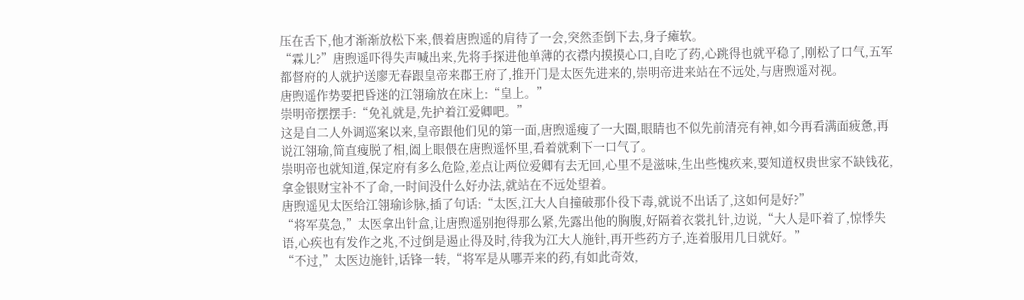压在舌下,他才渐渐放松下来,偎着唐煦遥的肩待了一会,突然歪倒下去,身子瘫软。
“霖儿?”唐煦遥吓得失声喊出来,先将手探进他单薄的衣襟内摸摸心口,自吃了药,心跳得也就平稳了,刚松了口气,五军都督府的人就护送廖无春跟皇帝来郡王府了,推开门是太医先进来的,崇明帝进来站在不远处,与唐煦遥对视。
唐煦遥作势要把昏迷的江翎瑜放在床上:“皇上。”
崇明帝摆摆手:“免礼就是,先护着江爱卿吧。”
这是自二人外调巡案以来,皇帝跟他们见的第一面,唐煦遥瘦了一大圈,眼睛也不似先前清亮有神,如今再看满面疲惫,再说江翎瑜,简直瘦脱了相,阖上眼偎在唐煦遥怀里,看着就剩下一口气了。
崇明帝也就知道,保定府有多么危险,差点让两位爱卿有去无回,心里不是滋味,生出些愧疚来,要知道权贵世家不缺钱花,拿金银财宝补不了命,一时间没什么好办法,就站在不远处望着。
唐煦遥见太医给江翎瑜诊脉,插了句话:“太医,江大人自撞破那仆役下毒,就说不出话了,这如何是好?”
“将军莫急,”太医拿出针盒,让唐煦遥别抱得那么紧,先露出他的胸腹,好隔着衣裳扎针,边说,“大人是吓着了,惊悸失语,心疾也有发作之兆,不过倒是遏止得及时,待我为江大人施针,再开些药方子,连着服用几日就好。”
“不过,”太医边施针,话锋一转,“将军是从哪弄来的药,有如此奇效,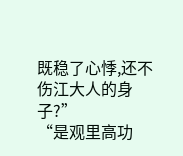既稳了心悸,还不伤江大人的身子?”
“是观里高功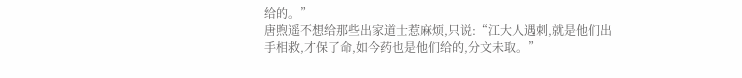给的。”
唐煦遥不想给那些出家道士惹麻烦,只说:“江大人遇刺,就是他们出手相救,才保了命,如今药也是他们给的,分文未取。”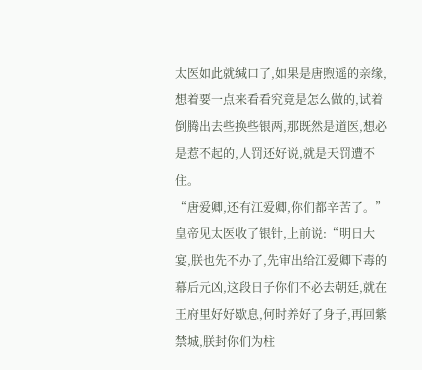太医如此就缄口了,如果是唐煦遥的亲缘,想着要一点来看看究竟是怎么做的,试着倒腾出去些换些银两,那既然是道医,想必是惹不起的,人罚还好说,就是天罚遭不住。
“唐爱卿,还有江爱卿,你们都辛苦了。”
皇帝见太医收了银针,上前说:“明日大宴,朕也先不办了,先审出给江爱卿下毒的幕后元凶,这段日子你们不必去朝廷,就在王府里好好歇息,何时养好了身子,再回紫禁城,朕封你们为柱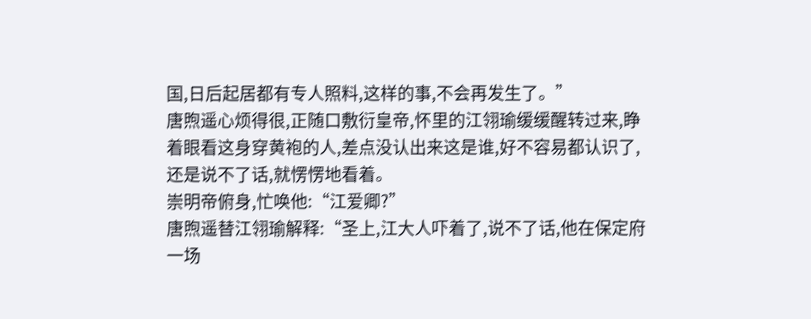国,日后起居都有专人照料,这样的事,不会再发生了。”
唐煦遥心烦得很,正随口敷衍皇帝,怀里的江翎瑜缓缓醒转过来,睁着眼看这身穿黄袍的人,差点没认出来这是谁,好不容易都认识了,还是说不了话,就愣愣地看着。
崇明帝俯身,忙唤他:“江爱卿?”
唐煦遥替江翎瑜解释:“圣上,江大人吓着了,说不了话,他在保定府一场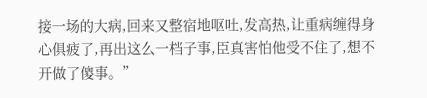接一场的大病,回来又整宿地呕吐,发高热,让重病缠得身心俱疲了,再出这么一档子事,臣真害怕他受不住了,想不开做了傻事。”